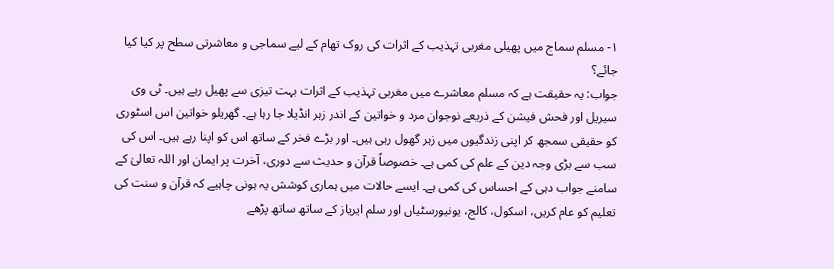۱- مسلم سماج میں پھیلی مغربی تہذیب کے اثرات کی روک تھام کے لیے سماجی و معاشرتی سطح پر کیا کیا جائے؟
جواب: یہ حقیقت ہے کہ مسلم معاشرے میں مغربی تہذیب کے اثرات بہت تیزی سے پھیل رہے ہیں۔ ٹی وی سیریل اور فحش فیشن کے ذریعے نوجوان مرد و خواتین کے اندر زہر انڈیلا جا رہا ہے۔ گھریلو خواتین اس اسٹوری کو حقیقی سمجھ کر اپنی زندگیوں میں زہر گھول رہی ہیں۔ اور بڑے فخر کے ساتھ اس کو اپنا رہے ہیں۔ اس کی سب سے بڑی وجہ دین کے علم کی کمی ہے۔ خصوصاً قرآن و حدیث سے دوری، آخرت پر ایمان اور اللہ تعالیٰ کے سامنے جواب دہی کے احساس کی کمی ہے۔ ایسے حالات میں ہماری کوشش یہ ہونی چاہیے کہ قرآن و سنت کی تعلیم کو عام کریں، اسکول، کالج، یونیورسٹیاں اور سلم ایریاز کے ساتھ ساتھ پڑھے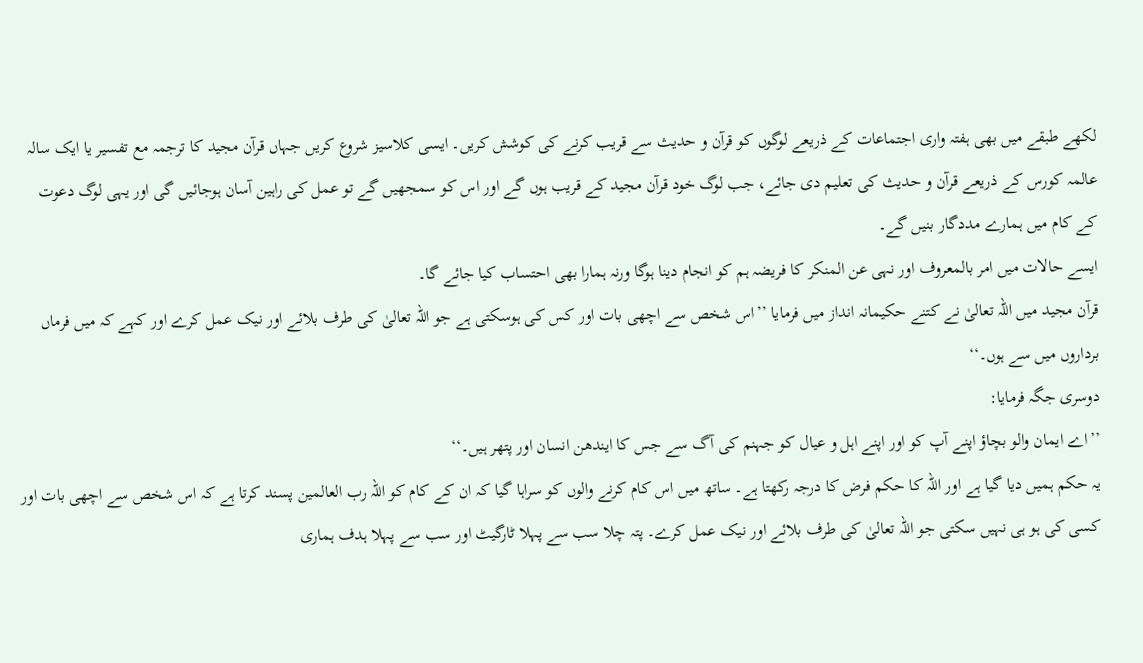لکھے طبقے میں بھی ہفتہ واری اجتماعات کے ذریعے لوگوں کو قرآن و حدیث سے قریب کرنے کی کوشش کریں۔ ایسی کلاسیز شروع کریں جہاں قرآن مجید کا ترجمہ مع تفسیر یا ایک سالہ عالمہ کورس کے ذریعے قرآن و حدیث کی تعلیم دی جائے، جب لوگ خود قرآن مجید کے قریب ہوں گے اور اس کو سمجھیں گے تو عمل کی راہین آسان ہوجائیں گی اور یہی لوگ دعوت کے کام میں ہمارے مددگار بنیں گے۔
ایسے حالات میں امر بالمعروف اور نہی عن المنکر کا فریضہ ہم کو انجام دینا ہوگا ورنہ ہمارا بھی احتساب کیا جائے گا۔
قرآن مجید میں اللہ تعالیٰ نے کتنے حکیمانہ انداز میں فرمایا ’’اس شخص سے اچھی بات اور کس کی ہوسکتی ہے جو اللہ تعالیٰ کی طرف بلائے اور نیک عمل کرے اور کہے کہ میں فرماں برداروں میں سے ہوں۔‘‘
دوسری جگہ فرمایا:
’’اے ایمان والو بچاؤ اپنے آپ کو اور اپنے اہل و عیال کو جہنم کی آگ سے جس کا ایندھن انسان اور پتھر ہیں۔‘‘
یہ حکم ہمیں دیا گیا ہے اور اللہ کا حکم فرض کا درجہ رکھتا ہے۔ ساتھ میں اس کام کرنے والوں کو سراہا گیا کہ ان کے کام کو اللہ رب العالمین پسند کرتا ہے کہ اس شخص سے اچھی بات اور کسی کی ہو ہی نہیں سکتی جو اللہ تعالیٰ کی طرف بلائے اور نیک عمل کرے۔ پتہ چلا سب سے پہلا ٹارگیٹ اور سب سے پہلا ہدف ہماری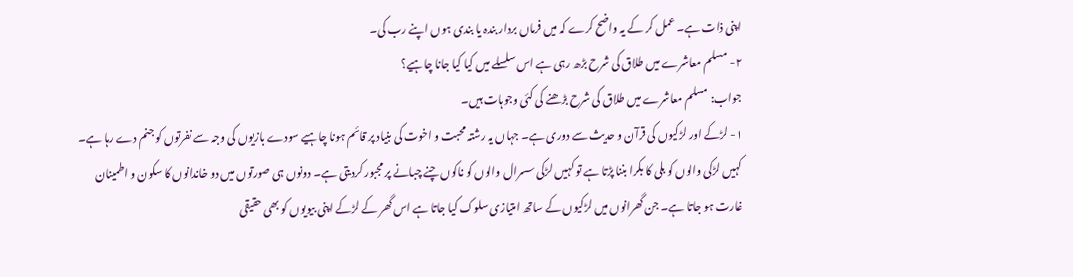اپنی ذات ہے۔ عمل کر کے یہ واضح کرے کہ میں فرماں بردار بندہ یا بندی ہوں اپنے رب کی۔
۲- مسلم معاشرے میں طلاق کی شرح بڑھ رہی ہے اس سلسلے میں کیا کیا جانا چاہیے؟
جواب: مسلم معاشرے میں طلاق کی شرح بڑھنے کی کئی وجوہات ہیں۔
۱- لڑکے اور لڑکیوں کی قرآن و حدیث سے دوری ہے۔ جہاں یہ رشتہ محبت و اخوت کی بنیاد پر قائم ہونا چاہیے سودے بازیوں کی وجہ سے نفرتوں کو جنم دے رہا ہے۔ کہیں لڑکی والوں کو بلی کا بکرا بننا پڑتا ہے تو کہیں لڑکی سسرال والوں کو ناکوں چنے چبانے پر مجبور کردیتی ہے۔ دونوں ہی صورتوں میں دو خاندانوں کا سکون و اطمینان غارت ہو جاتا ہے۔ جن گھرانوں میں لڑکیوں کے ساتھ امتیازی سلوک کیا جاتا ہے اس گھر کے لڑکے اپنی بیویوں کو بھی حقیقی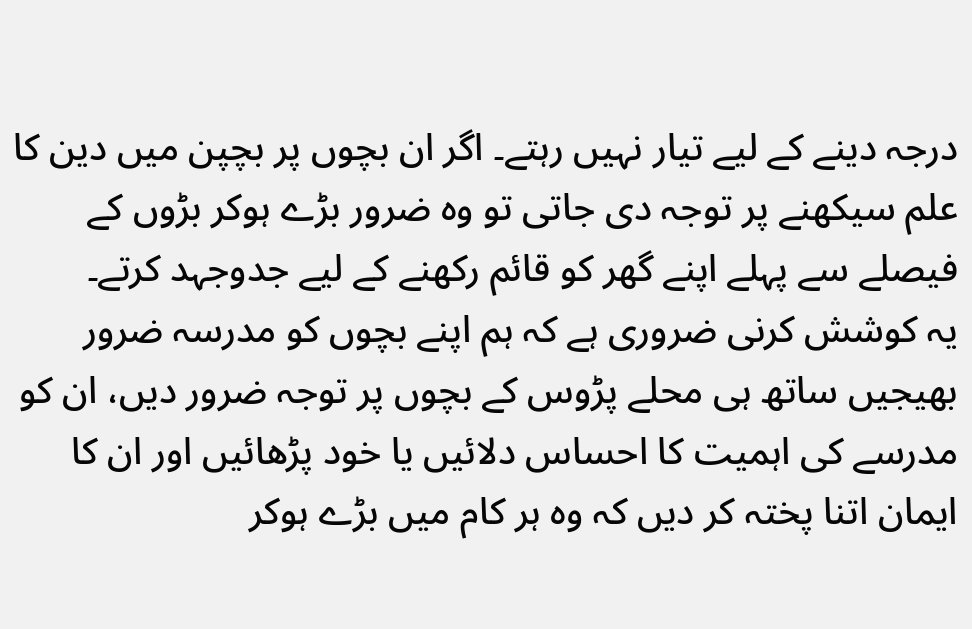درجہ دینے کے لیے تیار نہیں رہتے۔ اگر ان بچوں پر بچپن میں دین کا علم سیکھنے پر توجہ دی جاتی تو وہ ضرور بڑے ہوکر بڑوں کے فیصلے سے پہلے اپنے گھر کو قائم رکھنے کے لیے جدوجہد کرتے۔
یہ کوشش کرنی ضروری ہے کہ ہم اپنے بچوں کو مدرسہ ضرور بھیجیں ساتھ ہی محلے پڑوس کے بچوں پر توجہ ضرور دیں، ان کو مدرسے کی اہمیت کا احساس دلائیں یا خود پڑھائیں اور ان کا ایمان اتنا پختہ کر دیں کہ وہ ہر کام میں بڑے ہوکر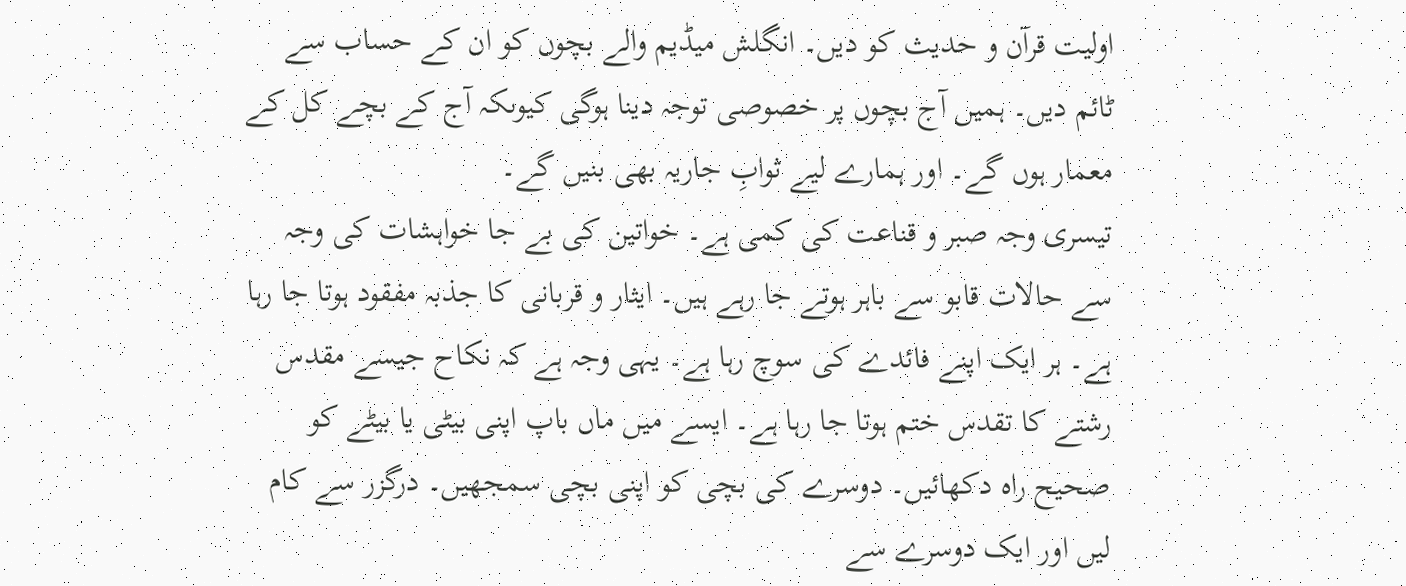اولیت قرآن و حدیث کو دیں۔ انگلش میڈیم والے بچوں کو ان کے حساب سے ٹائم دیں۔ ہمیں آج بچوں پر خصوصی توجہ دینا ہوگی کیوںکہ آج کے بچے کل کے معمار ہوں گے۔ اور ہمارے لیے ثوابِ جاریہ بھی بنیں گے۔
تیسری وجہ صبر و قناعت کی کمی ہے۔ خواتین کی بے جا خواہشات کی وجہ سے حالات قابو سے باہر ہوتے جا رہے ہیں۔ ایثار و قربانی کا جذبہ مفقود ہوتا جا رہا ہے۔ ہر ایک اپنے فائدے کی سوچ رہا ہے۔ یہی وجہ ہے کہ نکاح جیسے مقدس رشتے کا تقدس ختم ہوتا جا رہا ہے۔ ایسے میں ماں باپ اپنی بیٹی یا بیٹے کو صحیح راہ دکھائیں۔ دوسرے کی بچی کو اپنی بچی سمجھیں۔ درگزر سے کام لیں اور ایک دوسرے سے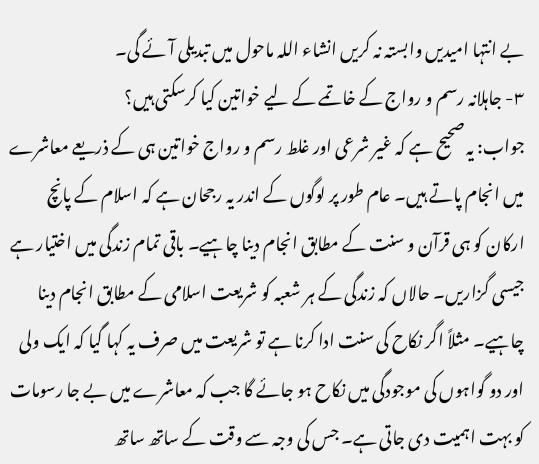بے انتہا امیدیں وابستہ نہ کریں انشاء اللہ ماحول میں تبدیلی آئے گی۔
۳- جاہلانہ رسم و رواج کے خاتمے کے لیے خواتین کیا کرسکتی ہیں؟
جواب: یہ صحیح ہے کہ غیر شرعی اور غلط رسم و رواج خواتین ہی کے ذریعے معاشرے میں انجام پاتے ہیں۔ عام طور پر لوگوں کے اندر یہ رجحان ہے کہ اسلام کے پانچ ارکان کو ہی قرآن و سنت کے مطابق انجام دینا چاہیے۔ باقی تمام زندگی میں اختیار ہے جیسی گزاریں۔ حالاں کہ زندگی کے ہر شعبہ کو شریعت اسلامی کے مطابق انجام دینا چاہیے۔ مثلاً اگر نکاح کی سنت ادا کرنا ہے تو شریعت میں صرف یہ کہا گیا کہ ایک ولی اور دو گواہوں کی موجودگی میں نکاح ہو جائے گا جب کہ معاشرے میں بے جا رسومات کو بہت اہمیت دی جاتی ہے۔ جس کی وجہ سے وقت کے ساتھ ساتھ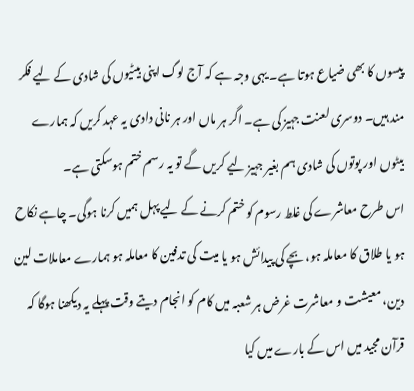پیسوں کا بھی ضیاع ہوتا ہے۔ یہی وجہ ہے کہ آج لوگ اپنی بیٹیوں کی شادی کے لیے فکر مند ہیں۔ دوسری لعنت جہیز کی ہے۔ اگر ہر ماں اور ہر نانی دادی یہ عہد کریں کہ ہمارے بیٹوں اور پوتوں کی شادی ہم بغیر جہیز لیے کریں گے تو یہ رسم ختم ہوسکتی ہے۔
اس طرح معاشرے کی غلط رسوم کو ختم کرنے کے لیے پہل ہمیں کرنا ہوگی۔ چاہے نکاح ہو یا طلاق کا معاملہ ہو، بچے کی پیدائش ہو یا میت کی تدفین کا معاملہ ہو ہمارے معاملات لین دین، معیشت و معاشرت غرض ہر شعبہ میں کام کو انجام دیتے وقت پہلے یہ دیکھنا ہوگا کہ قرآن مجید میں اس کے بارے میں کیا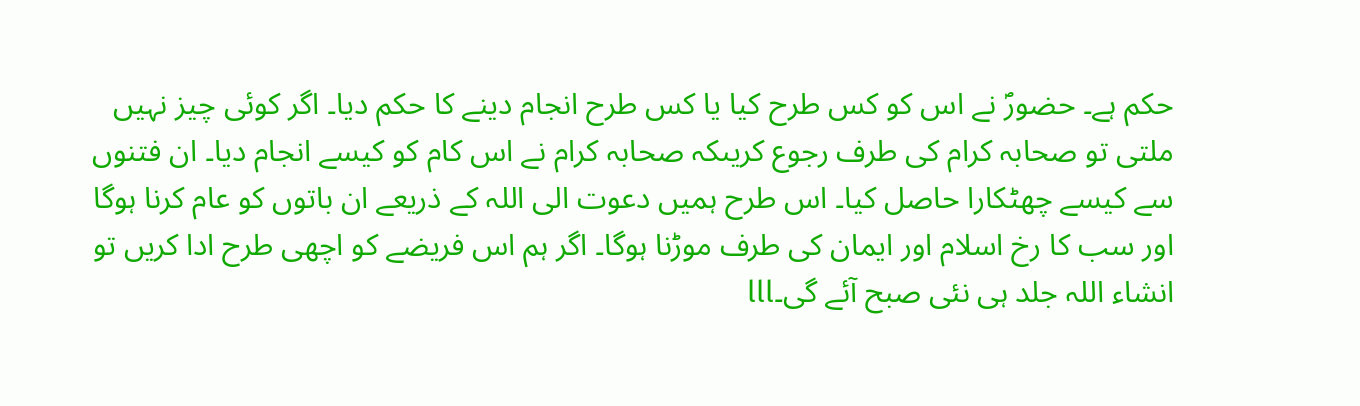حکم ہے۔ حضورؐ نے اس کو کس طرح کیا یا کس طرح انجام دینے کا حکم دیا۔ اگر کوئی چیز نہیں ملتی تو صحابہ کرام کی طرف رجوع کریںکہ صحابہ کرام نے اس کام کو کیسے انجام دیا۔ ان فتنوں سے کیسے چھٹکارا حاصل کیا۔ اس طرح ہمیں دعوت الی اللہ کے ذریعے ان باتوں کو عام کرنا ہوگا اور سب کا رخ اسلام اور ایمان کی طرف موڑنا ہوگا۔ اگر ہم اس فریضے کو اچھی طرح ادا کریں تو انشاء اللہ جلد ہی نئی صبح آئے گی۔lll